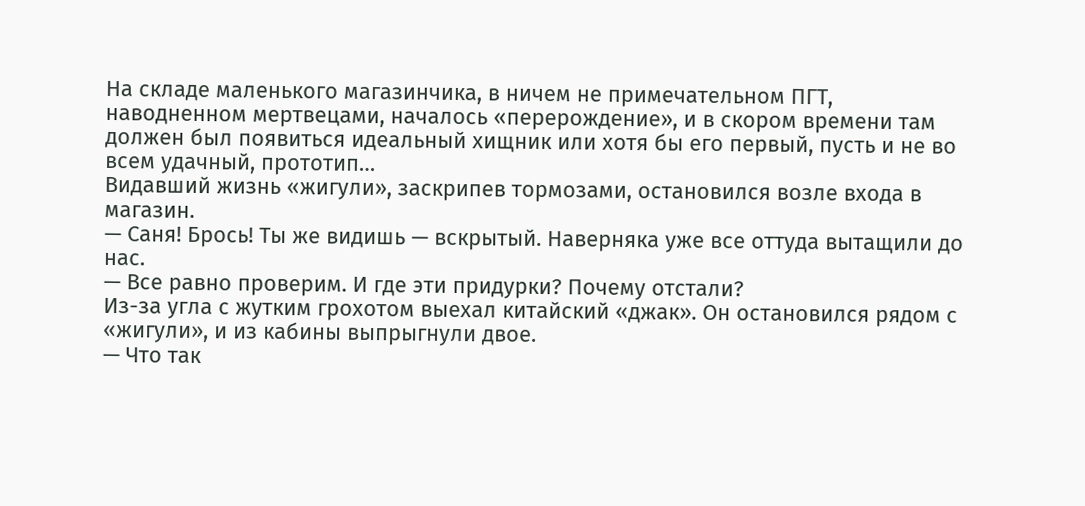На складе маленького магазинчика, в ничем не примечательном ПГТ, наводненном мертвецами, началось «перерождение», и в скором времени там должен был появиться идеальный хищник или хотя бы его первый, пусть и не во всем удачный, прототип…
Видавший жизнь «жигули», заскрипев тормозами, остановился возле входа в магазин.
— Саня! Брось! Ты же видишь — вскрытый. Наверняка уже все оттуда вытащили до нас.
— Все равно проверим. И где эти придурки? Почему отстали?
Из-за угла с жутким грохотом выехал китайский «джак». Он остановился рядом с «жигули», и из кабины выпрыгнули двое.
— Что так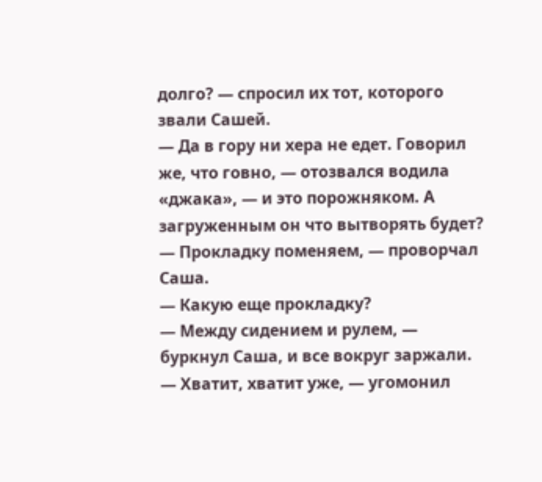долго? — спросил их тот, которого звали Сашей.
— Да в гору ни хера не едет. Говорил же, что говно, — отозвался водила «джака», — и это порожняком. А загруженным он что вытворять будет?
— Прокладку поменяем, — проворчал Саша.
— Какую еще прокладку?
— Между сидением и рулем, — буркнул Саша, и все вокруг заржали.
— Хватит, хватит уже, — угомонил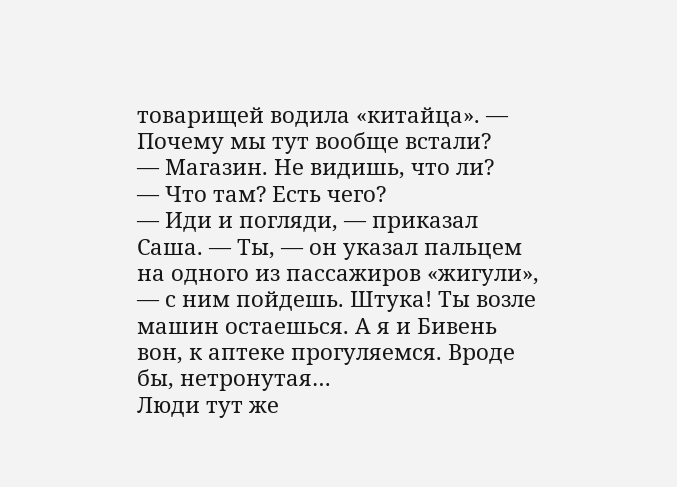товарищей водила «китайца». — Почему мы тут вообще встали?
— Магазин. Не видишь, что ли?
— Что там? Есть чего?
— Иди и погляди, — приказал Саша. — Ты, — он указал пальцем на одного из пассажиров «жигули», — с ним пойдешь. Штука! Ты возле машин остаешься. А я и Бивень вон, к аптеке прогуляемся. Вроде бы, нетронутая…
Люди тут же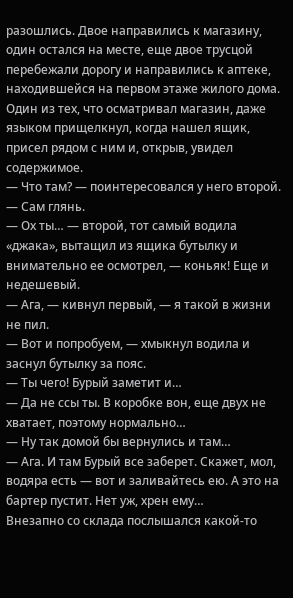разошлись. Двое направились к магазину, один остался на месте, еще двое трусцой перебежали дорогу и направились к аптеке, находившейся на первом этаже жилого дома.
Один из тех, что осматривал магазин, даже языком прищелкнул, когда нашел ящик, присел рядом с ним и, открыв, увидел содержимое.
— Что там? — поинтересовался у него второй.
— Сам глянь.
— Ох ты… — второй, тот самый водила «джака», вытащил из ящика бутылку и внимательно ее осмотрел, — коньяк! Еще и недешевый.
— Ага, — кивнул первый, — я такой в жизни не пил.
— Вот и попробуем, — хмыкнул водила и заснул бутылку за пояс.
— Ты чего! Бурый заметит и…
— Да не ссы ты. В коробке вон, еще двух не хватает, поэтому нормально…
— Ну так домой бы вернулись и там…
— Ага. И там Бурый все заберет. Скажет, мол, водяра есть — вот и заливайтесь ею. А это на бартер пустит. Нет уж, хрен ему…
Внезапно со склада послышался какой-то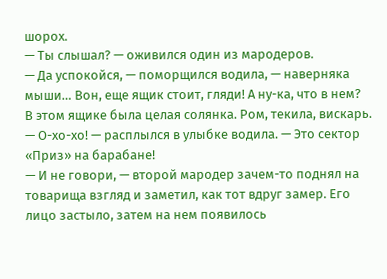шорох.
— Ты слышал? — оживился один из мародеров.
— Да успокойся, — поморщился водила, — наверняка мыши… Вон, еще ящик стоит, гляди! А ну-ка, что в нем?
В этом ящике была целая солянка. Ром, текила, вискарь.
— О-хо-хо! — расплылся в улыбке водила. — Это сектор «Приз» на барабане!
— И не говори, — второй мародер зачем-то поднял на товарища взгляд и заметил, как тот вдруг замер. Его лицо застыло, затем на нем появилось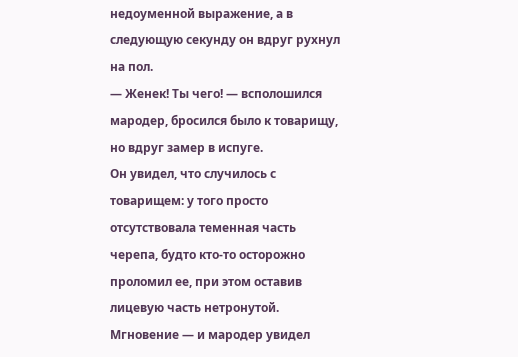недоуменной выражение, а в следующую секунду он вдруг рухнул на пол.
— Женек! Ты чего! — всполошился мародер, бросился было к товарищу, но вдруг замер в испуге.
Он увидел, что случилось с товарищем: у того просто отсутствовала теменная часть черепа, будто кто-то осторожно проломил ее, при этом оставив лицевую часть нетронутой.
Мгновение — и мародер увидел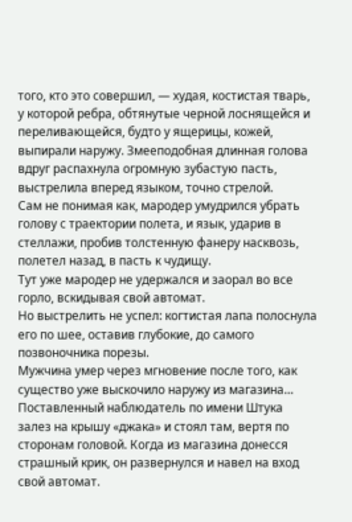того, кто это совершил, — худая, костистая тварь, у которой ребра, обтянутые черной лоснящейся и переливающейся, будто у ящерицы, кожей, выпирали наружу. Змееподобная длинная голова вдруг распахнула огромную зубастую пасть, выстрелила вперед языком, точно стрелой.
Сам не понимая как, мародер умудрился убрать голову с траектории полета, и язык, ударив в стеллажи, пробив толстенную фанеру насквозь, полетел назад, в пасть к чудищу.
Тут уже мародер не удержался и заорал во все горло, вскидывая свой автомат.
Но выстрелить не успел: когтистая лапа полоснула его по шее, оставив глубокие, до самого позвоночника порезы.
Мужчина умер через мгновение после того, как существо уже выскочило наружу из магазина…
Поставленный наблюдатель по имени Штука залез на крышу «джака» и стоял там, вертя по сторонам головой. Когда из магазина донесся страшный крик, он развернулся и навел на вход свой автомат.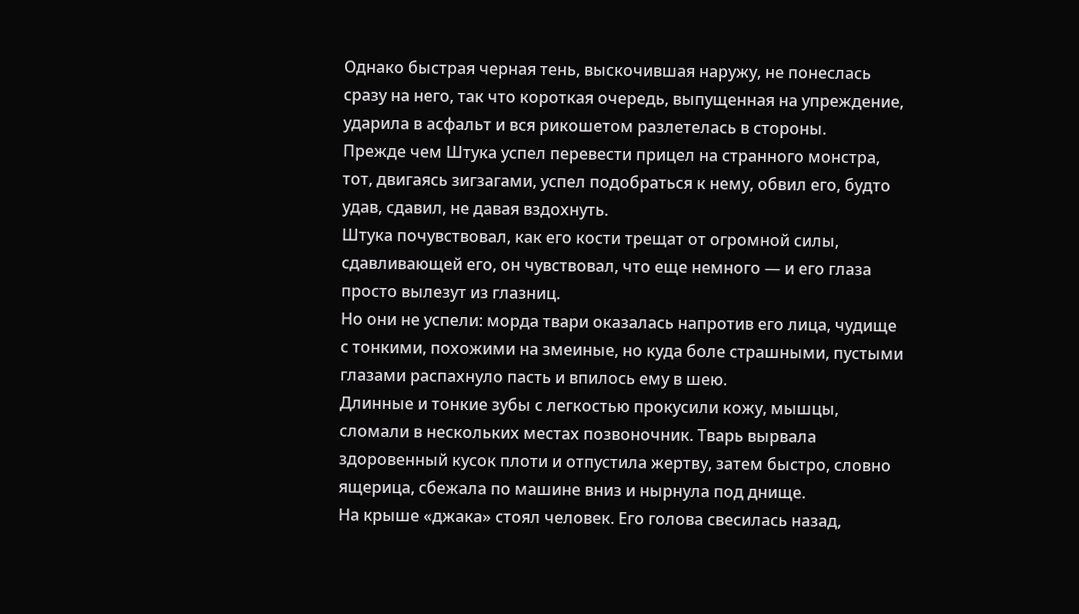Однако быстрая черная тень, выскочившая наружу, не понеслась сразу на него, так что короткая очередь, выпущенная на упреждение, ударила в асфальт и вся рикошетом разлетелась в стороны.
Прежде чем Штука успел перевести прицел на странного монстра, тот, двигаясь зигзагами, успел подобраться к нему, обвил его, будто удав, сдавил, не давая вздохнуть.
Штука почувствовал, как его кости трещат от огромной силы, сдавливающей его, он чувствовал, что еще немного — и его глаза просто вылезут из глазниц.
Но они не успели: морда твари оказалась напротив его лица, чудище с тонкими, похожими на змеиные, но куда боле страшными, пустыми глазами распахнуло пасть и впилось ему в шею.
Длинные и тонкие зубы с легкостью прокусили кожу, мышцы, сломали в нескольких местах позвоночник. Тварь вырвала здоровенный кусок плоти и отпустила жертву, затем быстро, словно ящерица, сбежала по машине вниз и нырнула под днище.
На крыше «джака» стоял человек. Его голова свесилась назад,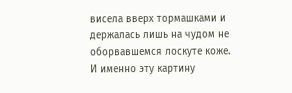висела вверх тормашками и держалась лишь на чудом не оборвавшемся лоскуте коже.
И именно эту картину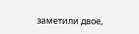заметили двое,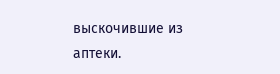выскочившие из аптеки.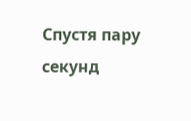Спустя пару секунд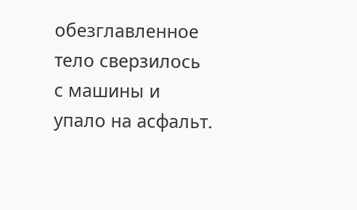обезглавленное тело сверзилось с машины и упало на асфальт.